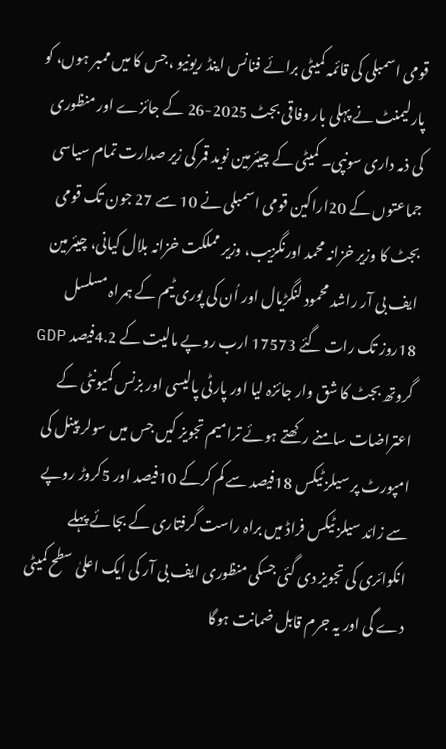قومی اسمبلی کی قائمہ کمیٹی برائے فنانس اینڈ ریونیو ،جس کا میں ممبر ہوں، کو پارلیمنٹ نے پہلی بار وفاقی بجٹ 2025-26 کے جائزے اور منظوری کی ذمہ داری سونپی۔ کمیٹی کے چیئرمین نوید قمر کی زیر صدارت تمام سیاسی جماعتوں کے 20اراکین قومی اسمبلی نے 10 سے 27 جون تک قومی بجٹ کا وزیر خزانہ محمد اورنگزیب، وزیر مملکت خزانہ بلال کیانی، چیئرمین ایف بی آر راشد محمود لنگڑیال اور اُن کی پوری ٹیم کے ہمراہ مسلسل 18روز تک رات گئے 17573 ارب روپے مالیت کے 4.2فیصد GDP گروتھ بجٹ کا شق وار جائزہ لیا اور پارٹی پالیسی اور بزنس کمیونٹی کے اعتراضات سامنے رکھتے ہوئے ترامیم تجویز کیں جس میں سولر پینل کی امپورٹ پر سیلز ٹیکس 18فیصد سے کم کرکے 10فیصد اور 5کروڑ روپے سے زائد سیلز ٹیکس فراڈ میں براہ راست گرفتاری کے بجائے پہلے انکوائری کی تجویز دی گئی جسکی منظوری ایف بی آر کی ایک اعلیٰ سطح کمیٹی دے گی اور یہ جرم قابل ضمانت ہوگا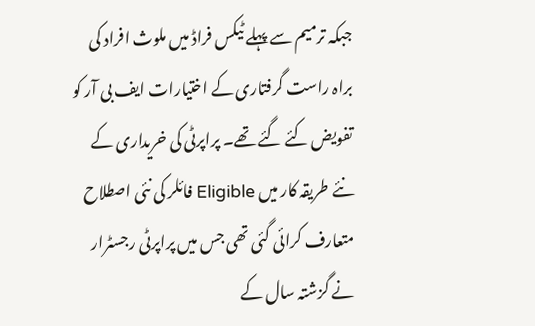جبکہ ترمیم سے پہلے ٹیکس فراڈ میں ملوث افراد کی براہ راست گرفتاری کے اختیارات ایف بی آر کو تفویض کئے گئے تھے۔ پراپرٹی کی خریداری کے نئے طریقہ کار میں Eligible فائلر کی نئی اصطلاح متعارف کرائی گئی تھی جس میں پراپرٹی رجسٹرار نے گزشتہ سال کے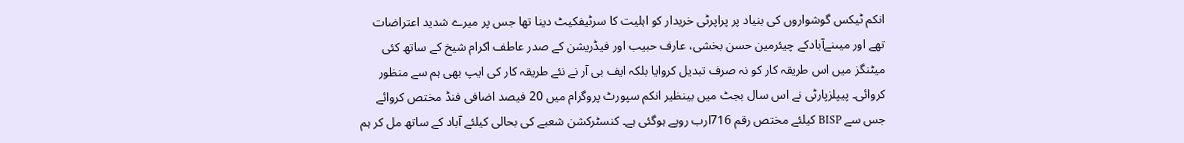انکم ٹیکس گوشواروں کی بنیاد پر پراپرٹی خریدار کو اہلیت کا سرٹیفکیٹ دینا تھا جس پر میرے شدید اعتراضات تھے اور میںنےآبادکے چیئرمین حسن بخشی، عارف حبیب اور فیڈریشن کے صدر عاطف اکرام شیخ کے ساتھ کئی میٹنگز میں اس طریقہ کار کو نہ صرف تبدیل کروایا بلکہ ایف بی آر نے نئے طریقہ کار کی ایپ بھی ہم سے منظور کروائی۔ پیپلزپارٹی نے اس سال بجٹ میں بینظیر انکم سپورٹ پروگرام میں 20 فیصد اضافی فنڈ مختص کروائے جس سے BISP کیلئے مختص رقم 716ارب روپے ہوگئی ہے۔ کنسٹرکشن شعبے کی بحالی کیلئے آباد کے ساتھ مل کر ہم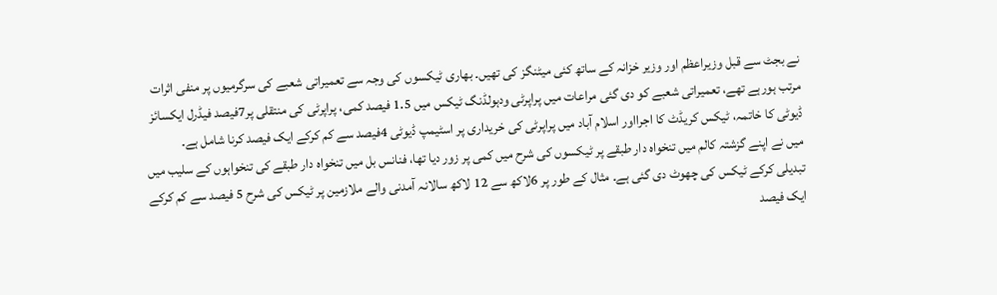نے بجٹ سے قبل وزیراعظم اور وزیر خزانہ کے ساتھ کئی میٹنگز کی تھیں۔ بھاری ٹیکسوں کی وجہ سے تعمیراتی شعبے کی سرگرمیوں پر منفی اثرات مرتب ہورہے تھے، تعمیراتی شعبے کو دی گئی مراعات میں پراپرٹی ودہولڈنگ ٹیکس میں 1.5 فیصد کمی، پراپرٹی کی منتقلی پر7فیصد فیڈرل ایکسائز ڈیوٹی کا خاتمہ، ٹیکس کریڈٹ کا اجرااور اسلام آباد میں پراپرٹی کی خریداری پر اسٹیمپ ڈیوٹی 4فیصد سے کم کرکے ایک فیصد کرنا شامل ہے۔
میں نے اپنے گزشتہ کالم میں تنخواہ دار طبقے پر ٹیکسوں کی شرح میں کمی پر زور دیا تھا، فنانس بل میں تنخواہ دار طبقے کی تنخواہوں کے سلیب میں تبدیلی کرکے ٹیکس کی چھوٹ دی گئی ہے۔ مثال کے طور پر 6لاکھ سے 12 لاکھ سالانہ آمدنی والے ملازمین پر ٹیکس کی شرح 5 فیصد سے کم کرکے ایک فیصد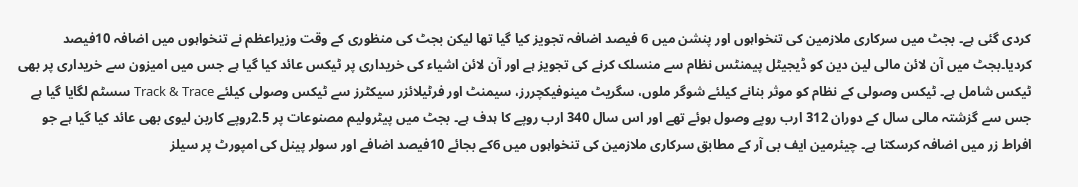کردی گئی ہے۔ بجٹ میں سرکاری ملازمین کی تنخواہوں اور پنشن میں 6 فیصد اضافہ تجویز کیا گیا تھا لیکن بجٹ کی منظوری کے وقت وزیراعظم نے تنخواہوں میں اضافہ 10فیصد کردیا۔بجٹ میں آن لائن مالی لین دین کو ڈیجیٹل پیمنٹس نظام سے منسلک کرنے کی تجویز ہے اور آن لائن اشیاء کی خریداری پر ٹیکس عائد کیا گیا ہے جس میں امیزون سے خریداری پر بھی ٹیکس شامل ہے۔ ٹیکس وصولی کے نظام کو موثر بنانے کیلئے شوگر ملوں، سگریٹ مینوفیکچررز، سیمنٹ اور فرٹیلائزر سیکٹرز سے ٹیکس وصولی کیلئے Track & Trace سسٹم لگایا گیا ہے جس سے گزشتہ مالی سال کے دوران 312 ارب روپے وصول ہوئے تھے اور اس سال 340 ارب روپے کا ہدف ہے۔ بجٹ میں پیٹرولیم مصنوعات پر 2.5روپے کاربن لیوی بھی عائد کیا گیا ہے جو افراط زر میں اضافہ کرسکتا ہے۔ چیئرمین ایف بی آر کے مطابق سرکاری ملازمین کی تنخواہوں میں 6کے بجائے 10فیصد اضافے اور سولر پینل کی امپورٹ پر سیلز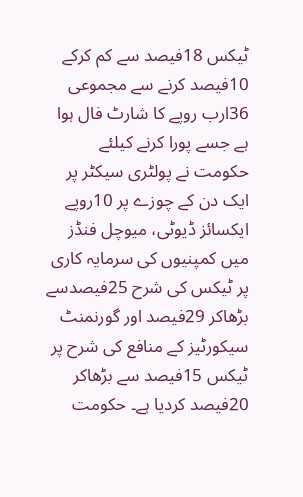ٹیکس 18فیصد سے کم کرکے 10فیصد کرنے سے مجموعی 36ارب روپے کا شارٹ فال ہوا ہے جسے پورا کرنے کیلئے حکومت نے پولٹری سیکٹر پر ایک دن کے چوزے پر 10روپے ایکسائز ڈیوٹی، میوچل فنڈز میں کمپنیوں کی سرمایہ کاری پر ٹیکس کی شرح 25فیصدسے بڑھاکر 29فیصد اور گورنمنٹ سیکورٹیز کے منافع کی شرح پر ٹیکس 15فیصد سے بڑھاکر 20فیصد کردیا ہے۔ حکومت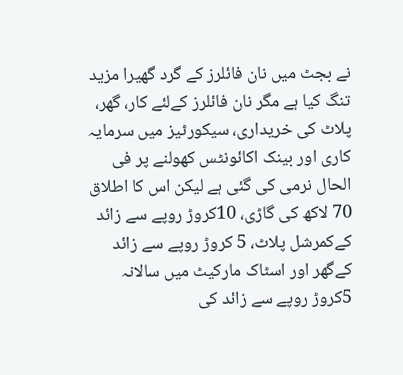نے بجٹ میں نان فائلرز کے گرد گھیرا مزید تنگ کیا ہے مگر نان فائلرز کےلئے کار، گھر، پلاٹ کی خریداری، سیکورٹیز میں سرمایہ کاری اور بینک اکائونٹس کھولنے پر فی الحال نرمی کی گئی ہے لیکن اس کا اطلاق 70 لاکھ کی گاڑی، 10کروڑ روپے سے زائد کےکمرشل پلاٹ، 5 کروڑ روپے سے زائد کےگھر اور اسٹاک مارکیٹ میں سالانہ 5کروڑ روپے سے زائد کی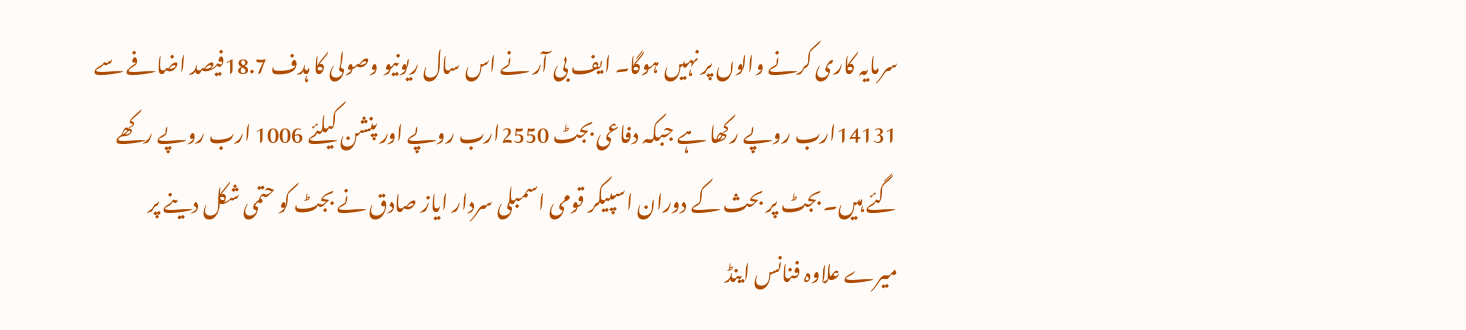سرمایہ کاری کرنے والوں پر نہیں ہوگا۔ ایف بی آر نے اس سال ریونیو وصولی کا ہدف 18.7فیصد اضافے سے 14131ارب روپے رکھا ہے جبکہ دفاعی بجٹ 2550ارب روپے اور پنشن کیلئے 1006 ارب روپے رکھے گئے ہیں۔ بجٹ پر بحث کے دوران اسپیکر قومی اسمبلی سردار ایاز صادق نے بجٹ کو حتمی شکل دینے پر میرے علاوہ فنانس اینڈ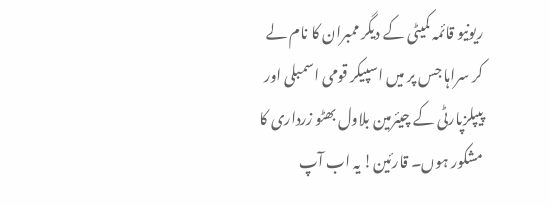ریونیو قائمہ کمیٹی کے دیگر ممبران کا نام لے کر سراہا جس پر میں اسپیکر قومی اسمبلی اور پیپلزپارٹی کے چیئرمین بلاول بھٹو زرداری کا مشکور ہوں۔ قارئین! یہ اب آپ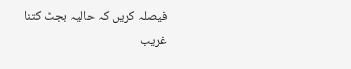فیصلہ کریں کہ حالیہ بجٹ کتنا غریب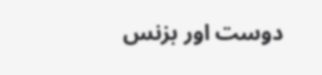دوست اور بزنس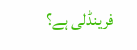فرینڈلی ہے؟